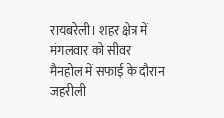रायबरेली। शहर क्षेत्र में मंगलवार को सीवर मैनहोल में सफाई के दौरान जहरीली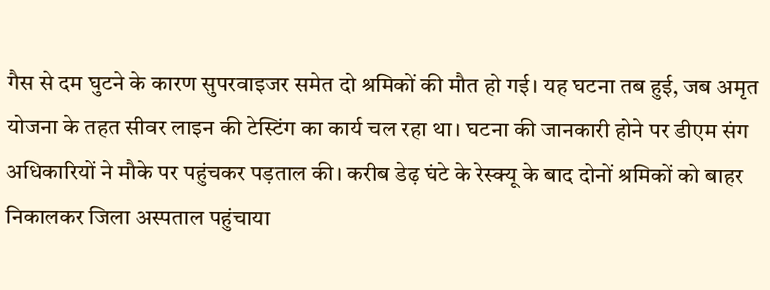गैस से दम घुटने के कारण सुपरवाइजर समेत दो श्रमिकों की मौत हो गई। यह घटना तब हुई, जब अमृत योजना के तहत सीवर लाइन की टेस्टिंग का कार्य चल रहा था। घटना की जानकारी होने पर डीएम संग अधिकारियों ने मौके पर पहुंचकर पड़ताल की। करीब डेढ़ घंटे के रेस्क्यू के बाद दोनों श्रमिकों को बाहर निकालकर जिला अस्पताल पहुंचाया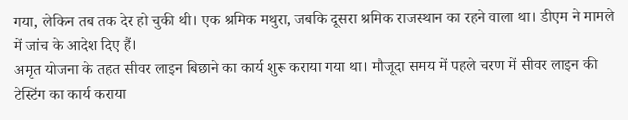गया, लेकिन तब तक देर हो चुकी थी। एक श्रमिक मथुरा, जबकि दूसरा श्रमिक राजस्थान का रहने वाला था। डीएम ने मामले में जांच के आदेश दिए हैं।
अमृत योजना के तहत सीवर लाइन बिछाने का कार्य शुरू कराया गया था। मौजूदा समय में पहले चरण में सीवर लाइन की टेस्टिंग का कार्य कराया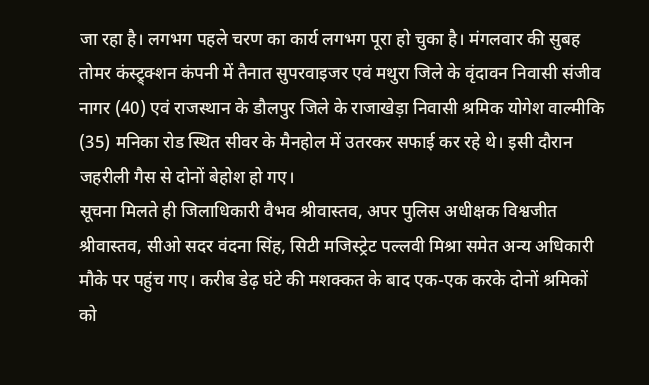जा रहा है। लगभग पहले चरण का कार्य लगभग पूरा हो चुका है। मंगलवार की सुबह तोमर कंस्ट्र्क्शन कंपनी में तैनात सुपरवाइजर एवं मथुरा जिले के वृंदावन निवासी संजीव नागर (40) एवं राजस्थान के डौलपुर जिले के राजाखेड़ा निवासी श्रमिक योगेश वाल्मीकि (35) मनिका रोड स्थित सीवर के मैनहोल में उतरकर सफाई कर रहे थे। इसी दौरान जहरीली गैस से दोनों बेहोश हो गए।
सूचना मिलते ही जिलाधिकारी वैभव श्रीवास्तव, अपर पुलिस अधीक्षक विश्वजीत श्रीवास्तव, सीओ सदर वंदना सिंह, सिटी मजिस्ट्रेट पल्लवी मिश्रा समेत अन्य अधिकारी मौके पर पहुंच गए। करीब डेढ़ घंटे की मशक्कत के बाद एक-एक करके दोनों श्रमिकों को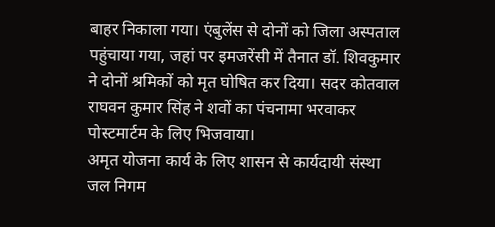बाहर निकाला गया। एंबुलेंस से दोनों को जिला अस्पताल पहुंचाया गया, जहां पर इमजरेंसी में तैनात डॉ. शिवकुमार ने दोनों श्रमिकों को मृत घोषित कर दिया। सदर कोतवाल राघवन कुमार सिंह ने शवों का पंचनामा भरवाकर पोस्टमार्टम के लिए भिजवाया।
अमृत योजना कार्य के लिए शासन से कार्यदायी संस्था जल निगम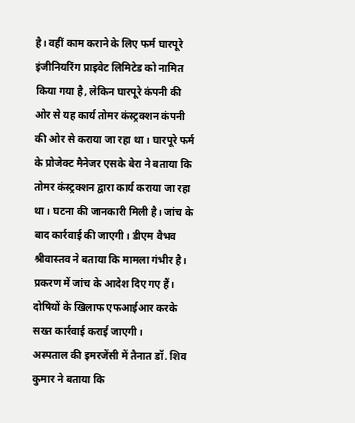है। वहीं काम कराने के लिए फर्म घारपूरे इंजीनियरिंग प्राइवेट लिमिटेड को नामित किया गया है, लेकिन घारपूरे कंपनी की ओर से यह कार्य तोमर कंस्ट्रक्शन कंपनी की ओर से कराया जा रहा था। घारपूरे फर्म के प्रोजेक्ट मैनेजर एसके बेरा ने बताया कि तोमर कंस्ट्रक्शन द्वारा कार्य कराया जा रहा था। घटना की जानकारी मिली है। जांच के बाद कार्रवाई की जाएगी। डीएम वैभव श्रीवास्तव ने बताया कि मामला गंभीर है। प्रकरण में जांच के आदेश दिए गए हैं। दोषियों के खिलाफ एफआईआर करके सख्त कार्रवाई कराई जाएगी।
अस्पताल की इमरजेंसी में तैनात डॉ. शिव कुमार ने बताया कि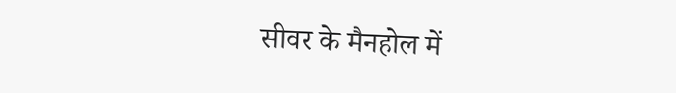सीवर के मैनहोल में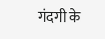गंदगी के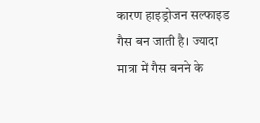कारण हाइड्रोजन सल्फाइड गैस बन जाती है। ज्यादा मात्रा में गैस बनने के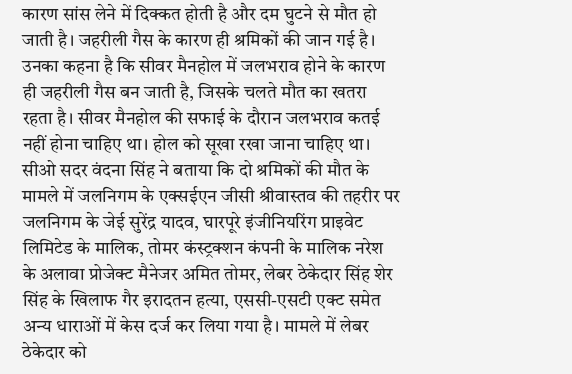कारण सांस लेने में दिक्कत होती है और दम घुटने से मौत हो जाती है। जहरीली गैस के कारण ही श्रमिकों की जान गई है। उनका कहना है कि सीवर मैनहोल में जलभराव होने के कारण ही जहरीली गैस बन जाती है, जिसके चलते मौत का खतरा रहता है। सीवर मैनहोल की सफाई के दौरान जलभराव कतई नहीं होना चाहिए था। होल को सूखा रखा जाना चाहिए था।
सीओ सदर वंदना सिंह ने बताया कि दो श्रमिकों की मौत के मामले में जलनिगम के एक्सईएन जीसी श्रीवास्तव की तहरीर पर जलनिगम के जेई सुरेंद्र यादव, घारपूरे इंजीनियरिंग प्राइवेट लिमिटेड के मालिक, तोमर कंस्ट्रक्शन कंपनी के मालिक नरेश के अलावा प्रोजेक्ट मैनेजर अमित तोमर, लेबर ठेकेदार सिंह शेर सिंह के खिलाफ गैर इरादतन हत्या, एससी-एसटी एक्ट समेत अन्य धाराओं में केस दर्ज कर लिया गया है। मामले में लेबर ठेकेदार को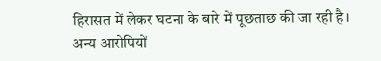हिरासत में लेकर घटना के बारे में पूछताछ की जा रही है। अन्य आरोपियों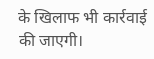के खिलाफ भी कार्रवाई की जाएगी।